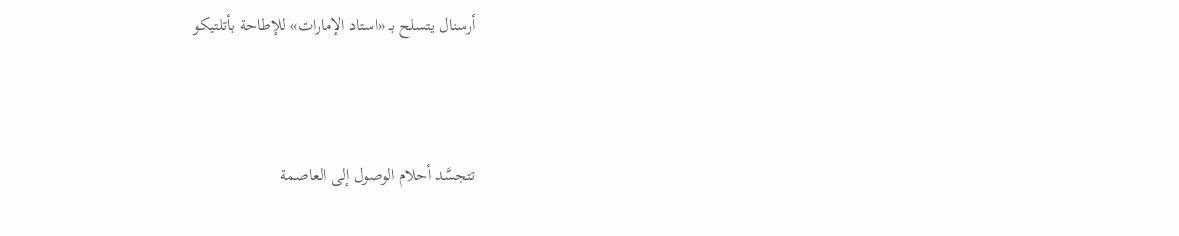أرسنال يتسلح بـ «استاد الإمارات» للإطاحة بأتلتيكو



تتجسَّد أحلام الوصول إلى العاصمة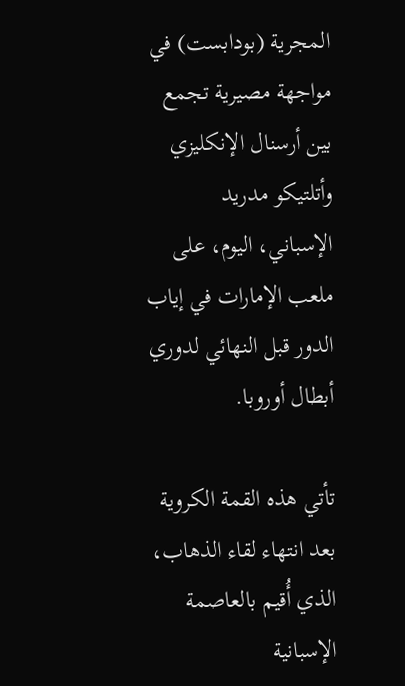المجرية (بودابست) في مواجهة مصيرية تجمع بين أرسنال الإنكليزي وأتلتيكو مدريد الإسباني، اليوم، على ملعب الإمارات في إياب الدور قبل النهائي لدوري أبطال أوروبا.

تأتي هذه القمة الكروية بعد انتهاء لقاء الذهاب، الذي أُقيم بالعاصمة الإسبانية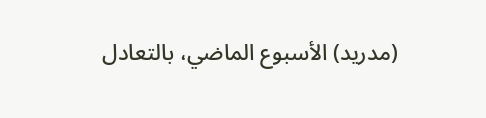(مدريد) الأسبوع الماضي، بالتعادل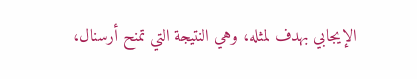الإيجابي بهدف لمثله، وهي النتيجة التي تمنح أرسنال،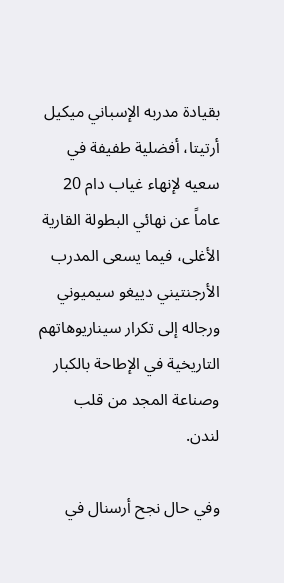بقيادة مدربه الإسباني ميكيل أرتيتا، أفضلية طفيفة في سعيه لإنهاء غياب دام 20 عاماً عن نهائي البطولة القارية الأغلى، فيما يسعى المدرب الأرجنتيني دييغو سيميوني ورجاله إلى تكرار سيناريوهاتهم التاريخية في الإطاحة بالكبار وصناعة المجد من قلب لندن.

وفي حال نجح أرسنال في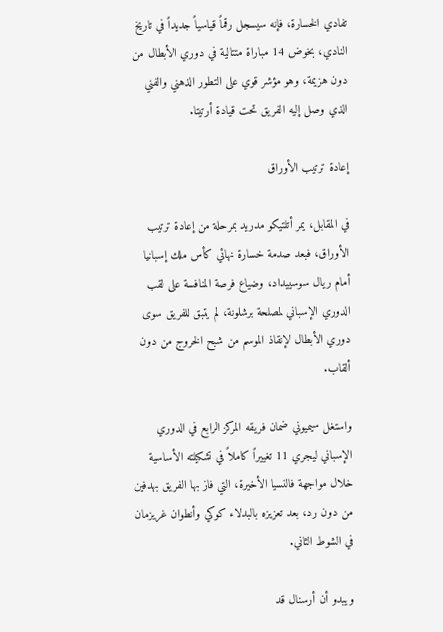تفادي الخسارة، فإنه سيسجل رقماً قياسياً جديداً في تاريخ النادي، بخوض 14 مباراة متتالية في دوري الأبطال من دون هزيمة، وهو مؤشر قوي على التطور الذهني والفني الذي وصل إليه الفريق تحت قيادة أرتيتا.

إعادة ترتيب الأوراق

في المقابل، يمر أتلتيكو مدريد بمرحلة من إعادة ترتيب الأوراق، فبعد صدمة خسارة نهائي كأس ملك إسبانيا أمام ريال سوسييداد، وضياع فرصة المنافسة على لقب الدوري الإسباني لمصلحة برشلونة، لم يتبق للفريق سوى دوري الأبطال لإنقاذ الموسم من شبح الخروج من دون ألقاب.

واستغل سيميوني ضمان فريقه المركز الرابع في الدوري الإسباني ليجري 11 تغييراً كاملاً في تشكيلته الأساسية خلال مواجهة فالنسيا الأخيرة، التي فاز بها الفريق بهدفين من دون رد، بعد تعزيزه بالبدلاء كوكي وأنطوان غريزمان في الشوط الثاني.

ويبدو أن أرسنال قد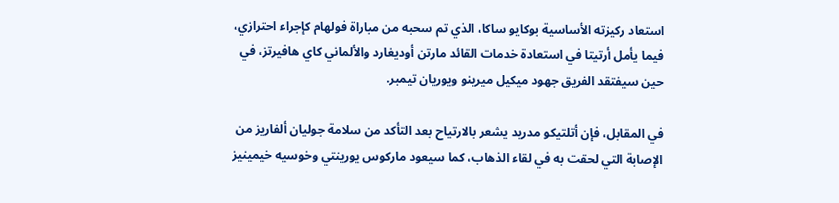استعاد ركيزته الأساسية بوكايو ساكا، الذي تم سحبه من مباراة فولهام كإجراء احترازي، فيما يأمل أرتيتا في استعادة خدمات القائد مارتن أوديغارد والألماني كاي هافيرتز، في حين سيفتقد الفريق جهود ميكيل ميرينو ويوريان تيمبر.

في المقابل، فإن أتلتيكو مدريد يشعر بالارتياح بعد التأكد من سلامة جوليان ألفاريز من الإصابة التي لحقت به في لقاء الذهاب، كما سيعود ماركوس يورينتي وخوسيه خيمينيز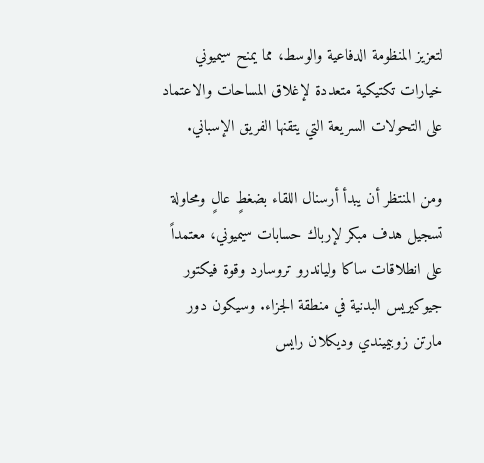لتعزيز المنظومة الدفاعية والوسط، مما يمنح سيميوني خيارات تكتيكية متعددة لإغلاق المساحات والاعتماد على التحولات السريعة التي يتقنها الفريق الإسباني.

ومن المنتظر أن يبدأ أرسنال اللقاء بضغطٍ عالٍ ومحاولة تسجيل هدف مبكر لإرباك حسابات سيميوني، معتمداً على انطلاقات ساكا ولياندرو تروسارد وقوة فيكتور جيوكيريس البدنية في منطقة الجزاء. وسيكون دور مارتن زوبيميندي وديكلان رايس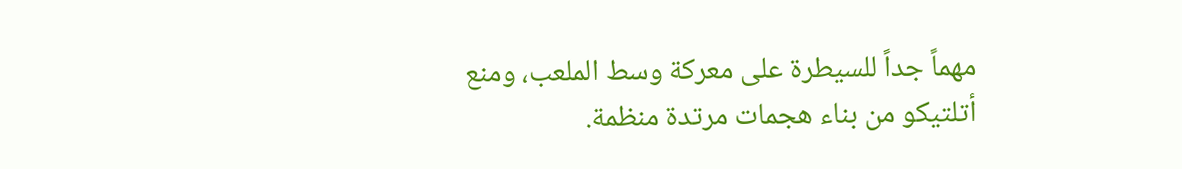مهماً جداً للسيطرة على معركة وسط الملعب، ومنع أتلتيكو من بناء هجمات مرتدة منظمة.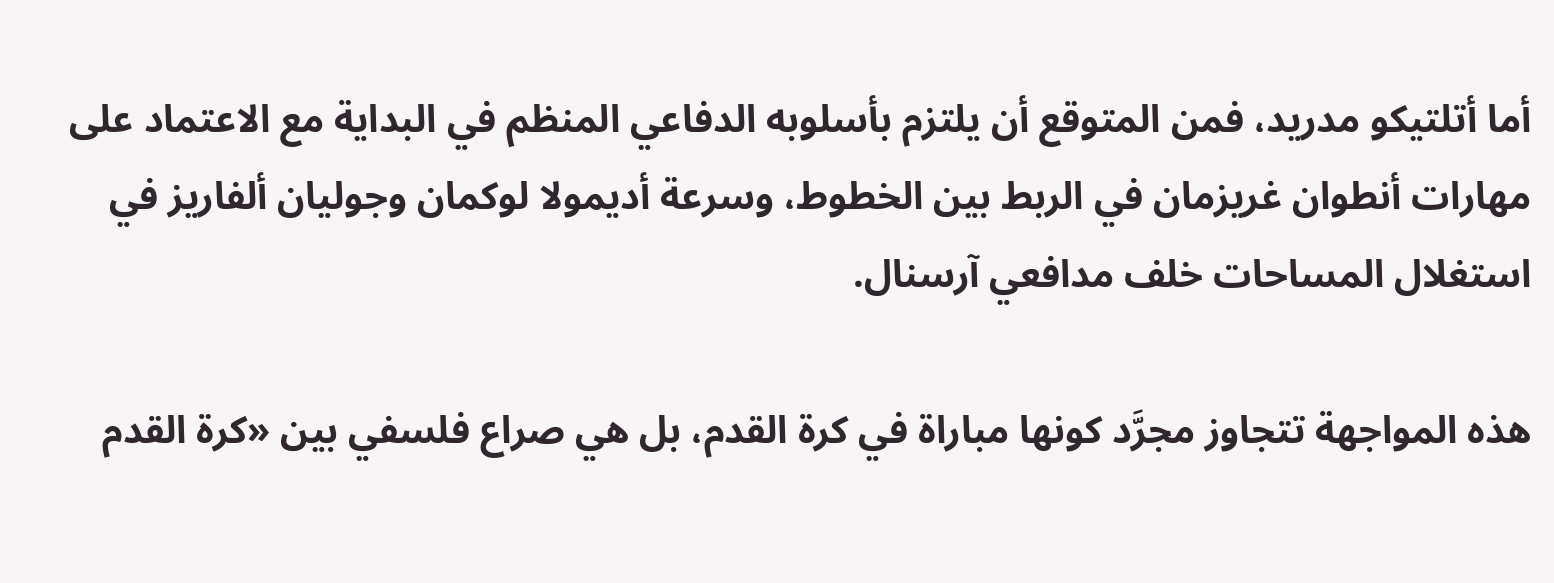أما أتلتيكو مدريد، فمن المتوقع أن يلتزم بأسلوبه الدفاعي المنظم في البداية مع الاعتماد على مهارات أنطوان غريزمان في الربط بين الخطوط، وسرعة أديمولا لوكمان وجوليان ألفاريز في استغلال المساحات خلف مدافعي آرسنال.

هذه المواجهة تتجاوز مجرَّد كونها مباراة في كرة القدم، بل هي صراع فلسفي بين «كرة القدم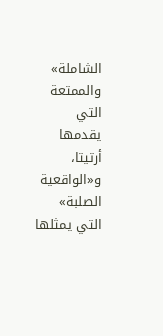الشاملة» والممتعة التي يقدمها أرتيتا، و«الواقعية الصلبة» التي يمثلها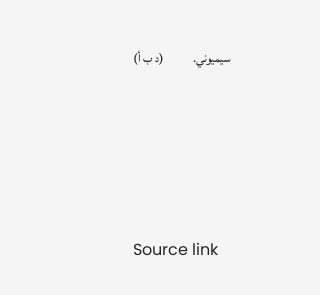سيميوني.            (د ب أ)





Source link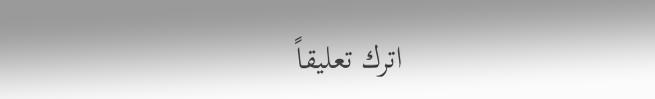اترك تعليقاً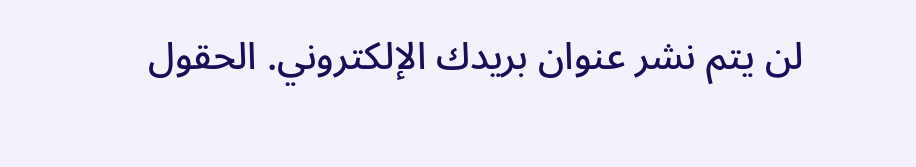لن يتم نشر عنوان بريدك الإلكتروني. الحقول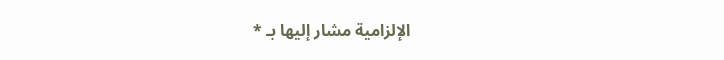الإلزامية مشار إليها بـ *